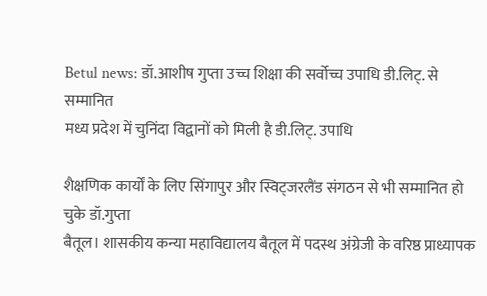Betul news: डॉ.आशीष गुप्ता उच्च शिक्षा की सर्वोच्च उपाधि डी.लिट्. से सम्मानित
मध्य प्रदेश में चुनिंदा विद्वानों को मिली है डी.लिट्. उपाधि

शैक्षणिक कार्यों के लिए सिंगापुर और स्विट्जरलैंड संगठन से भी सम्मानित हो चुके डॉ.गुप्ता
बैतूल। शासकीय कन्या महाविद्यालय बैतूल में पदस्थ अंग्रेजी के वरिष्ठ प्राध्यापक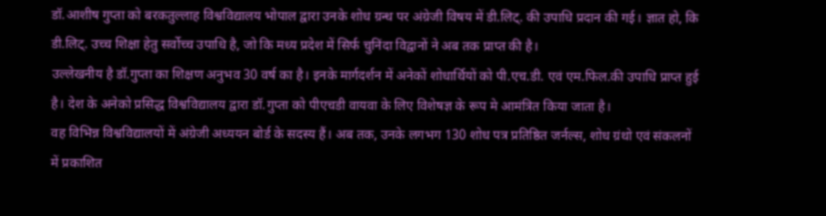डॉ.आशीष गुप्ता को बरकतुल्लाह विश्वविद्यालय भोपाल द्वारा उनके शोध ग्रन्थ पर अंग्रेजी विषय में डी.लिट्. की उपाधि प्रदान की गई। ज्ञात हो, कि डी.लिट्. उच्च शिक्षा हेतु सर्वोच्च उपाधि है, जो कि मध्य प्रदेश में सिर्फ चुनिंदा विद्वानों ने अब तक प्राप्त की है।
उल्लेखनीय है डॉ.गुप्ता का शिक्षण अनुभव 30 वर्ष का है। इनके मार्गदर्शन में अनेकों शोधार्थियों को पी.एच.डी. एवं एम.फिल.की उपाधि प्राप्त हुई है। देश के अनेको प्रसिद्ध विश्वविद्यालय द्वारा डॉ.गुप्ता को पीएचडी वायवा के लिए विशेषज्ञ के रूप मे आमंत्रित किया जाता है।
वह विभिन्न विश्वविद्यालयों में अंग्रेजी अध्ययन बोर्ड के सदस्य हैं। अब तक, उनके लगभग 130 शोध पत्र प्रतिष्ठित जर्नल्स, शोध ग्रंथो एवं संकलनों में प्रकाशित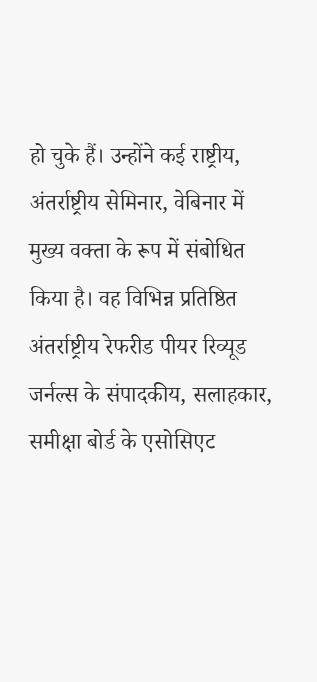हो चुके हैं। उन्होंने कई राष्ट्रीय, अंतर्राष्ट्रीय सेमिनार, वेबिनार में मुख्य वक्ता के रूप में संबोधित किया है। वह विभिन्न प्रतिष्ठित अंतर्राष्ट्रीय रेफरीड पीयर रिव्यूड जर्नल्स के संपादकीय, सलाहकार, समीक्षा बोर्ड के एसोसिएट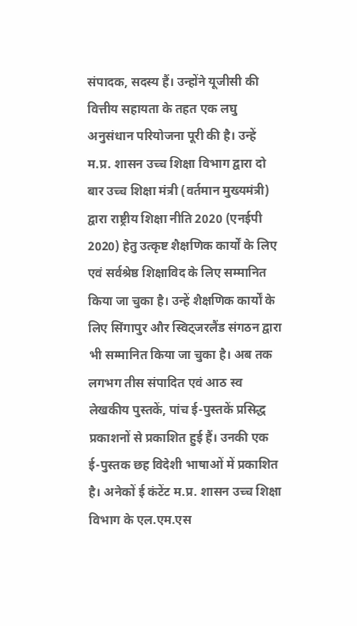संपादक, सदस्य हैं। उन्होंने यूजीसी की वित्तीय सहायता के तहत एक लघु अनुसंधान परियोजना पूरी की है। उन्हें म.प्र. शासन उच्च शिक्षा विभाग द्वारा दो बार उच्च शिक्षा मंत्री (वर्तमान मुख्यमंत्री) द्वारा राष्ट्रीय शिक्षा नीति 2020 (एनईपी 2020) हेतु उत्कृष्ट शैक्षणिक कार्यों के लिए एवं सर्वश्रेष्ठ शिक्षाविद के लिए सम्मानित किया जा चुका है। उन्हें शैक्षणिक कार्यों के लिए सिंगापुर और स्विट्जरलैंड संगठन द्वारा भी सम्मानित किया जा चुका है। अब तक लगभग तीस संपादित एवं आठ स्व लेखकीय पुस्तकें, पांच ई-पुस्तकें प्रसिद्ध प्रकाशनों से प्रकाशित हुई हैं। उनकी एक ई-पुस्तक छह विदेशी भाषाओं में प्रकाशित है। अनेकों ई कंटेंट म.प्र. शासन उच्च शिक्षा विभाग के एल.एम.एस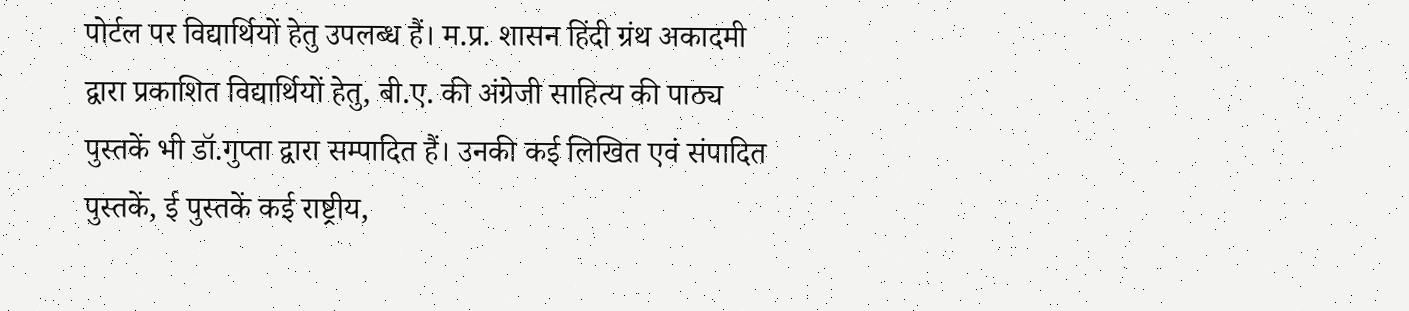पोर्टल पर विद्यार्थियों हेतु उपलब्ध हैं। म.प्र. शासन हिंदी ग्रंथ अकादमी द्वारा प्रकाशित विद्यार्थियों हेतु, बी.ए. की अंग्रेजी साहित्य की पाठ्य पुस्तकें भी डॉ.गुप्ता द्वारा सम्पादित हैं। उनकी कई लिखित एवं संपादित पुस्तकें, ई पुस्तकें कई राष्ट्रीय,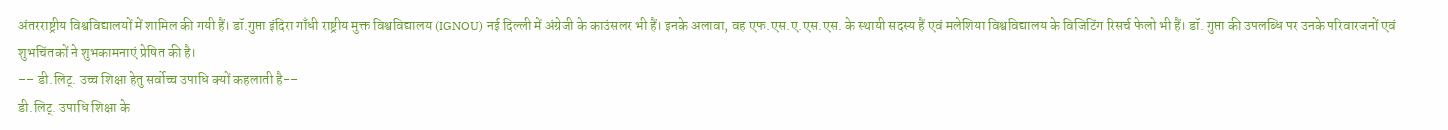अंतरराष्ट्रीय विश्वविद्यालयों में शामिल की गयी हैं। डॉ.गुप्ता इंदिरा गाँधी राष्ट्रीय मुक्त विश्वविद्यालय (IGNOU) नई दिल्ली में अंग्रेजी के काउंसलर भी हैं। इनके अलावा, वह एफ.एस.ए.एस.एस. के स्थायी सदस्य हैं एवं मलेशिया विश्वविद्यालय के विजिटिंग रिसर्च फेलो भी हैं। डॉ. गुप्ता की उपलब्धि पर उनके परिवारजनों एवं शुभचिंतकों ने शुभकामनाएं प्रेषित की है।
–– डी.लिट्. उच्च शिक्षा हेतु सर्वोच्च उपाधि क्यों कहलाती है-–
डी.लिट्. उपाधि शिक्षा के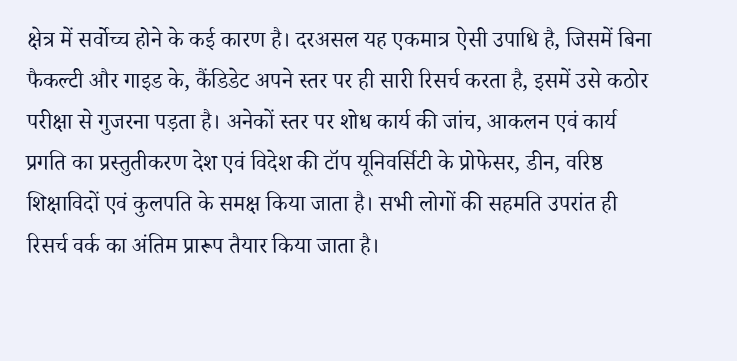क्षेत्र में सर्वोच्च होने के कई कारण है। दरअसल यह एकमात्र ऐसी उपाधि है, जिसमें बिना फैकल्टी और गाइड के, कैंडिडेट अपने स्तर पर ही सारी रिसर्च करता है, इसमें उसे कठोर परीक्षा से गुजरना पड़ता है। अनेकों स्तर पर शोध कार्य की जांच, आकलन एवं कार्य प्रगति का प्रस्तुतीकरण देश एवं विदेश की टॉप यूनिवर्सिटी के प्रोफेसर, डीन, वरिष्ठ शिक्षाविदों एवं कुलपति के समक्ष किया जाता है। सभी लोगों की सहमति उपरांत ही रिसर्च वर्क का अंतिम प्रारूप तैयार किया जाता है।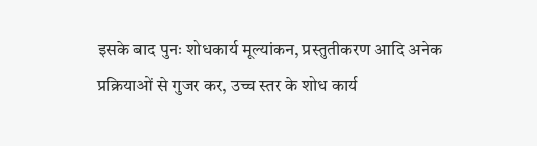इसके बाद पुनः शोधकार्य मूल्यांकन, प्रस्तुतीकरण आदि अनेक प्रक्रियाओं से गुजर कर, उच्च स्तर के शोध कार्य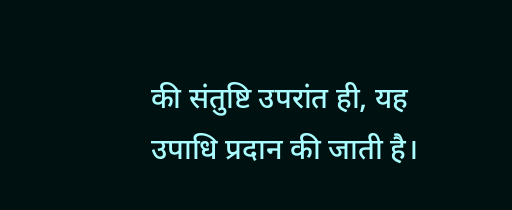की संतुष्टि उपरांत ही, यह उपाधि प्रदान की जाती है।